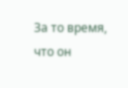За то время, что он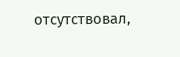отсутствовал,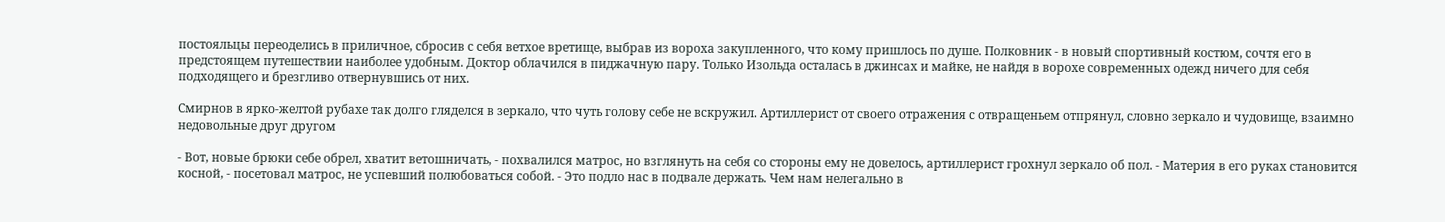постояльцы переоделись в приличное, сбросив с себя ветхое вретище, выбрав из вороха закупленного, что кому пришлось по душе. Полковник - в новый спортивный костюм, сочтя его в предстоящем путешествии наиболее удобным. Доктор облачился в пиджачную пару. Только Изольда осталась в джинсах и майке, не найдя в ворохе современных одежд ничего для себя подходящего и брезгливо отвернувшись от них.

Смирнов в ярко-желтой рубахе так долго гляделся в зеркало, что чуть голову себе не вскружил. Артиллерист от своего отражения с отвращеньем отпрянул, словно зеркало и чудовище, взаимно недовольные друг другом

- Вот, новые брюки себе обрел, хватит ветошничать, - похвалился матрос, но взглянуть на себя со стороны ему не довелось, артиллерист грохнул зеркало об пол. - Материя в его руках становится косной, - посетовал матрос, не успевший полюбоваться собой. - Это подло нас в подвале держать. Чем нам нелегально в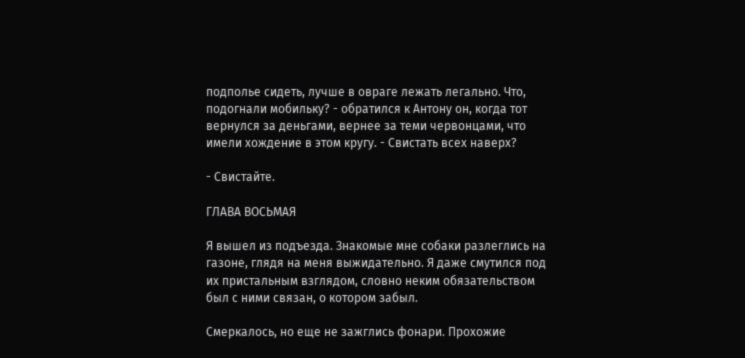подполье сидеть, лучше в овраге лежать легально. Что, подогнали мобильку? - обратился к Антону он, когда тот вернулся за деньгами, вернее за теми червонцами, что имели хождение в этом кругу. - Свистать всех наверх?

- Свистайте.

ГЛАВА ВОСЬМАЯ

Я вышел из подъезда. Знакомые мне собаки разлеглись на газоне, глядя на меня выжидательно. Я даже смутился под их пристальным взглядом, словно неким обязательством был с ними связан, о котором забыл.

Смеркалось, но еще не зажглись фонари. Прохожие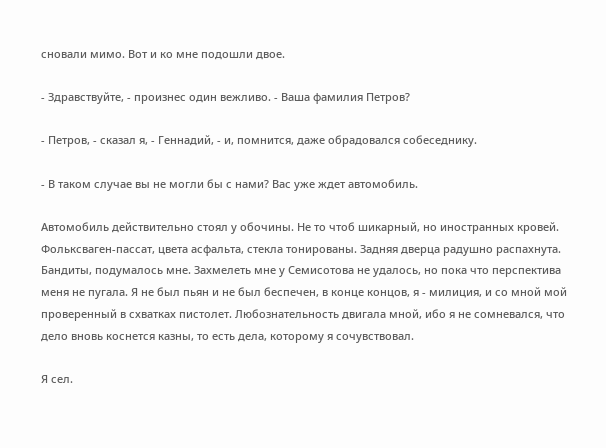сновали мимо. Вот и ко мне подошли двое.

- Здравствуйте, - произнес один вежливо. - Ваша фамилия Петров?

- Петров, - сказал я, - Геннадий, - и, помнится, даже обрадовался собеседнику.

- В таком случае вы не могли бы с нами? Вас уже ждет автомобиль.

Автомобиль действительно стоял у обочины. Не то чтоб шикарный, но иностранных кровей. Фольксваген-пассат, цвета асфальта, стекла тонированы. Задняя дверца радушно распахнута. Бандиты, подумалось мне. Захмелеть мне у Семисотова не удалось, но пока что перспектива меня не пугала. Я не был пьян и не был беспечен, в конце концов, я - милиция, и со мной мой проверенный в схватках пистолет. Любознательность двигала мной, ибо я не сомневался, что дело вновь коснется казны, то есть дела, которому я сочувствовал.

Я сел.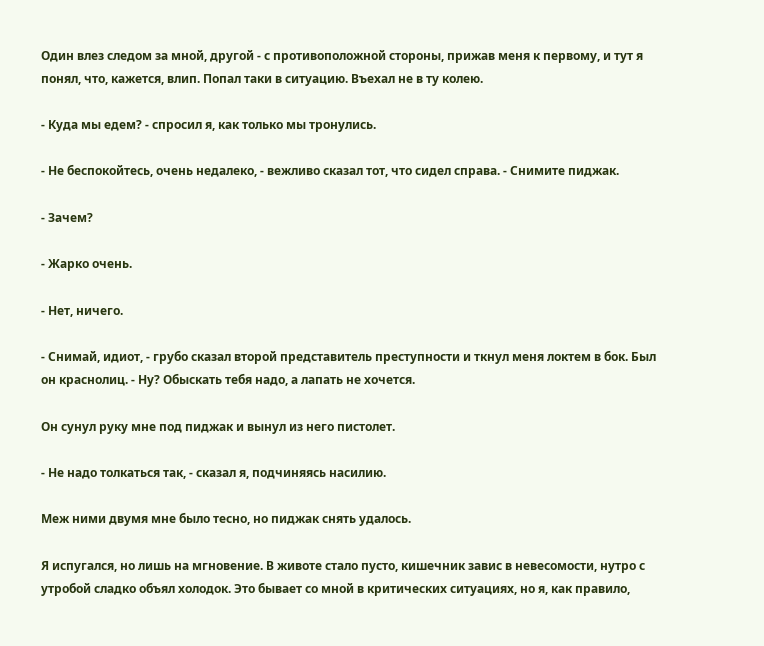Один влез следом за мной, другой - с противоположной стороны, прижав меня к первому, и тут я понял, что, кажется, влип. Попал таки в ситуацию. Въехал не в ту колею.

- Куда мы едем? - спросил я, как только мы тронулись.

- Не беспокойтесь, очень недалеко, - вежливо сказал тот, что сидел справа. - Снимите пиджак.

- Зачем?

- Жарко очень.

- Нет, ничего.

- Снимай, идиот, - грубо сказал второй представитель преступности и ткнул меня локтем в бок. Был он краснолиц. - Ну? Обыскать тебя надо, а лапать не хочется.

Он сунул руку мне под пиджак и вынул из него пистолет.

- Не надо толкаться так, - сказал я, подчиняясь насилию.

Меж ними двумя мне было тесно, но пиджак снять удалось.

Я испугался, но лишь на мгновение. В животе стало пусто, кишечник завис в невесомости, нутро с утробой сладко объял холодок. Это бывает со мной в критических ситуациях, но я, как правило,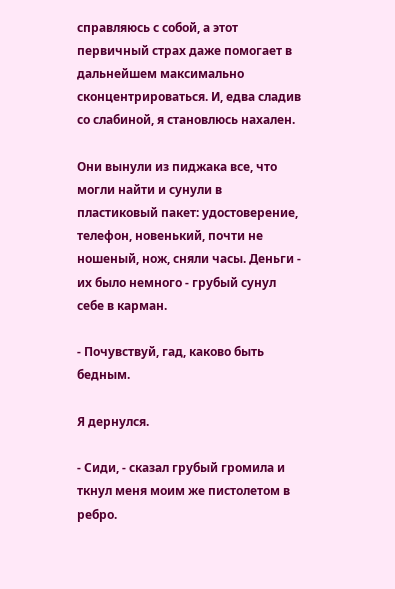справляюсь с собой, а этот первичный страх даже помогает в дальнейшем максимально сконцентрироваться. И, едва сладив со слабиной, я становлюсь нахален.

Они вынули из пиджака все, что могли найти и сунули в пластиковый пакет: удостоверение, телефон, новенький, почти не ношеный, нож, сняли часы. Деньги - их было немного - грубый сунул себе в карман.

- Почувствуй, гад, каково быть бедным.

Я дернулся.

- Сиди, - сказал грубый громила и ткнул меня моим же пистолетом в ребро.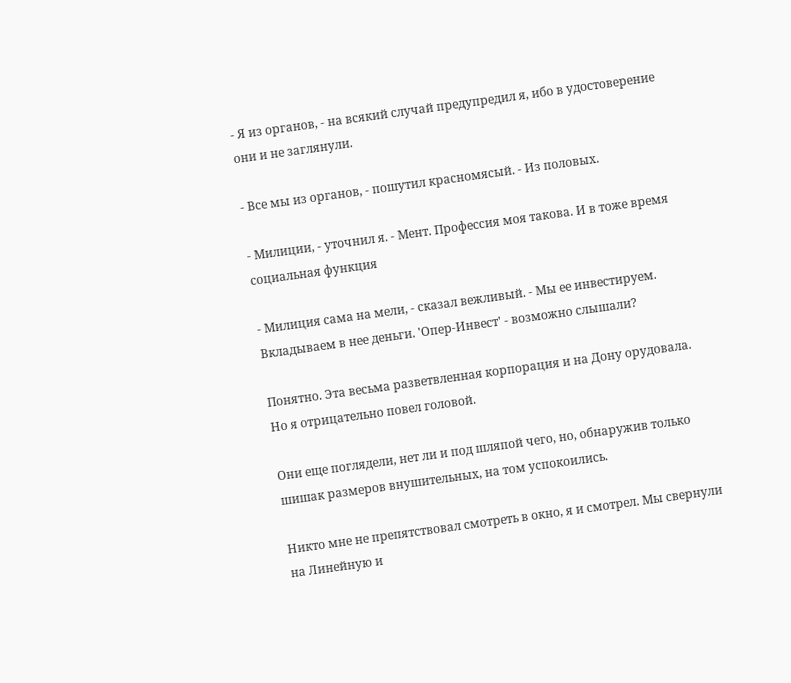- Я из органов, - на всякий случай предупредил я, ибо в удостоверение они и не заглянули.

- Все мы из органов, - пошутил красномясый. - Из половых.

- Милиции, - уточнил я. - Мент. Профессия моя такова. И в тоже время социальная функция

- Милиция сама на мели, - сказал вежливый. - Мы ее инвестируем. Вкладываем в нее деньги. 'Опер-Инвест' - возможно слышали?

Понятно. Эта весьма разветвленная корпорация и на Дону орудовала. Но я отрицательно повел головой.

Они еще поглядели, нет ли и под шляпой чего, но, обнаружив только шишак размеров внушительных, на том успокоились.

Никто мне не препятствовал смотреть в окно, я и смотрел. Мы свернули на Линейную и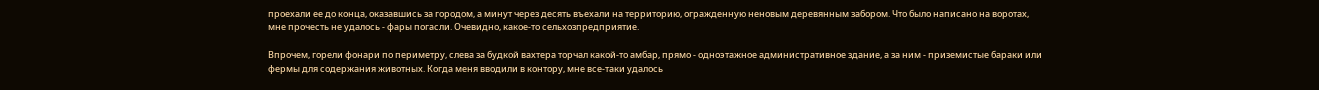проехали ее до конца, оказавшись за городом, а минут через десять въехали на территорию, огражденную неновым деревянным забором. Что было написано на воротах, мне прочесть не удалось - фары погасли. Очевидно, какое-то сельхозпредприятие.

Впрочем, горели фонари по периметру, слева за будкой вахтера торчал какой-то амбар, прямо - одноэтажное административное здание, а за ним - приземистые бараки или фермы для содержания животных. Когда меня вводили в контору, мне все-таки удалось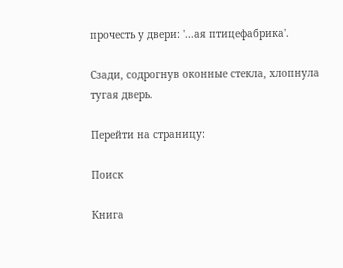прочесть у двери: '...ая птицефабрика'.

Сзади, содрогнув оконные стекла, хлопнула тугая дверь.

Перейти на страницу:

Поиск

Книга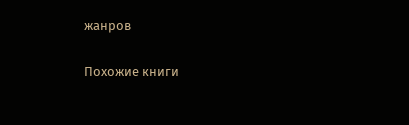жанров

Похожие книги